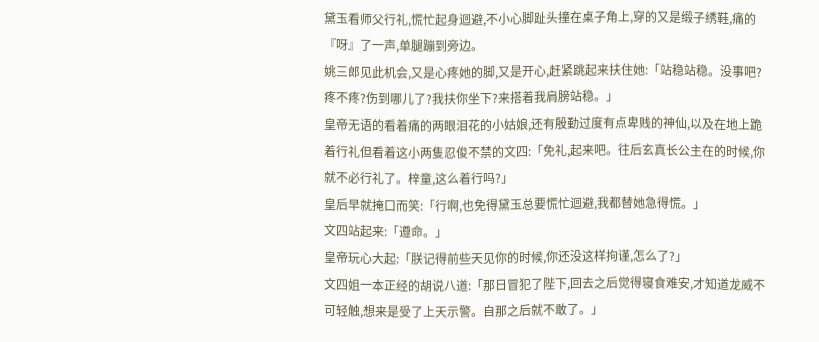黛玉看师父行礼,慌忙起身迴避,不小心脚趾头撞在桌子角上,穿的又是缎子绣鞋,痛的『呀』了一声,单腿蹦到旁边。
姚三郎见此机会,又是心疼她的脚,又是开心,赶紧跳起来扶住她:「站稳站稳。没事吧?疼不疼?伤到哪儿了?我扶你坐下?来搭着我肩膀站稳。」
皇帝无语的看着痛的两眼泪花的小姑娘,还有殷勤过度有点卑贱的神仙,以及在地上跪着行礼但看着这小两隻忍俊不禁的文四:「免礼,起来吧。往后玄真长公主在的时候,你就不必行礼了。梓童,这么着行吗?」
皇后早就掩口而笑:「行啊,也免得黛玉总要慌忙迴避,我都替她急得慌。」
文四站起来:「遵命。」
皇帝玩心大起:「朕记得前些天见你的时候,你还没这样拘谨,怎么了?」
文四姐一本正经的胡说八道:「那日冒犯了陛下,回去之后觉得寝食难安,才知道龙威不可轻触,想来是受了上天示警。自那之后就不敢了。」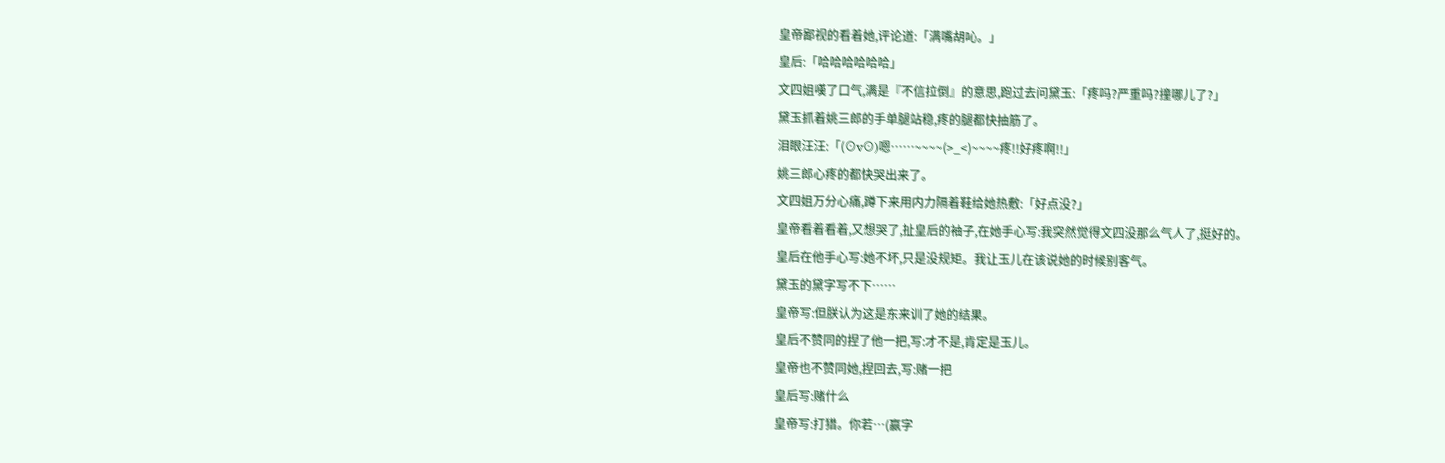皇帝鄙视的看着她,评论道:「满嘴胡吣。」
皇后:「哈哈哈哈哈哈」
文四姐嘆了口气,满是『不信拉倒』的意思,跑过去问黛玉:「疼吗?严重吗?撞哪儿了?」
黛玉抓着姚三郎的手单腿站稳,疼的腿都快抽筋了。
泪眼汪汪:「(⊙v⊙)嗯……~~~~(>_<)~~~~疼!!好疼啊!!」
姚三郎心疼的都快哭出来了。
文四姐万分心痛,蹲下来用内力隔着鞋给她热敷:「好点没?」
皇帝看着看着,又想哭了,扯皇后的袖子,在她手心写:我突然觉得文四没那么气人了,挺好的。
皇后在他手心写:她不坏,只是没规矩。我让玉儿在该说她的时候别客气。
黛玉的黛字写不下……
皇帝写:但朕认为这是东来训了她的结果。
皇后不赞同的捏了他一把,写:才不是,肯定是玉儿。
皇帝也不赞同她,捏回去,写:赌一把
皇后写:赌什么
皇帝写:打猎。你若…(赢字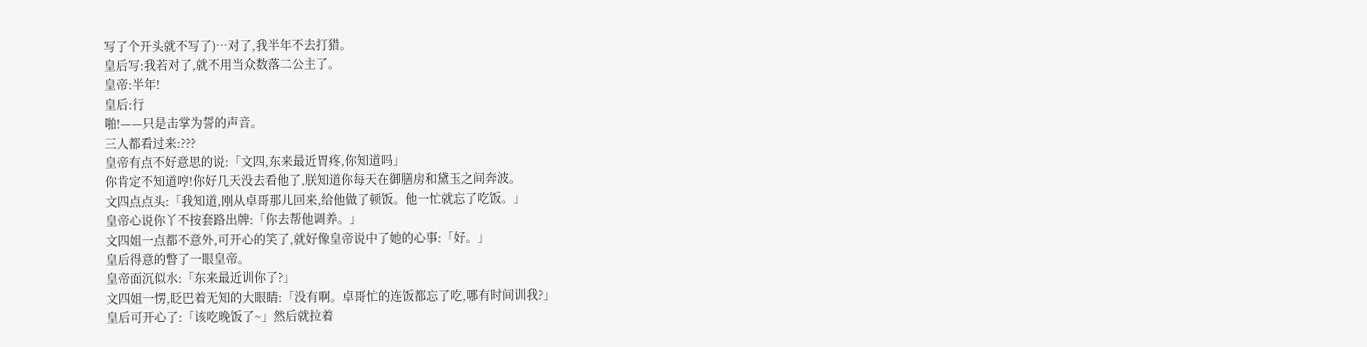写了个开头就不写了)…对了,我半年不去打猎。
皇后写:我若对了,就不用当众数落二公主了。
皇帝:半年!
皇后:行
啪!——只是击掌为誓的声音。
三人都看过来:???
皇帝有点不好意思的说:「文四,东来最近胃疼,你知道吗」
你肯定不知道哼!你好几天没去看他了,朕知道你每天在御膳房和黛玉之间奔波。
文四点点头:「我知道,刚从卓哥那儿回来,给他做了顿饭。他一忙就忘了吃饭。」
皇帝心说你丫不按套路出牌:「你去帮他调养。」
文四姐一点都不意外,可开心的笑了,就好像皇帝说中了她的心事:「好。」
皇后得意的瞥了一眼皇帝。
皇帝面沉似水:「东来最近训你了?」
文四姐一愣,眨巴着无知的大眼睛:「没有啊。卓哥忙的连饭都忘了吃,哪有时间训我?」
皇后可开心了:「该吃晚饭了~」然后就拉着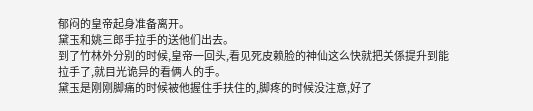郁闷的皇帝起身准备离开。
黛玉和姚三郎手拉手的送他们出去。
到了竹林外分别的时候,皇帝一回头,看见死皮赖脸的神仙这么快就把关係提升到能拉手了,就目光诡异的看俩人的手。
黛玉是刚刚脚痛的时候被他握住手扶住的,脚疼的时候没注意,好了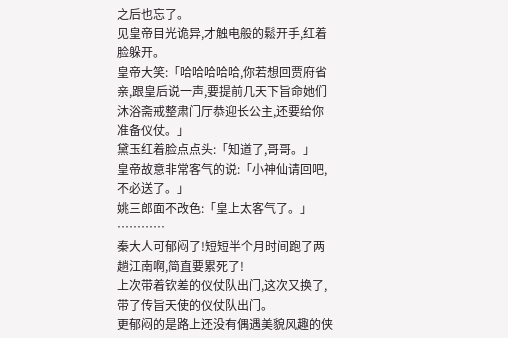之后也忘了。
见皇帝目光诡异,才触电般的鬆开手,红着脸躲开。
皇帝大笑:「哈哈哈哈哈,你若想回贾府省亲,跟皇后说一声,要提前几天下旨命她们沐浴斋戒整肃门厅恭迎长公主,还要给你准备仪仗。」
黛玉红着脸点点头:「知道了,哥哥。」
皇帝故意非常客气的说:「小神仙请回吧,不必送了。」
姚三郎面不改色:「皇上太客气了。」
…………
秦大人可郁闷了!短短半个月时间跑了两趟江南啊,简直要累死了!
上次带着钦差的仪仗队出门,这次又换了,带了传旨天使的仪仗队出门。
更郁闷的是路上还没有偶遇美貌风趣的侠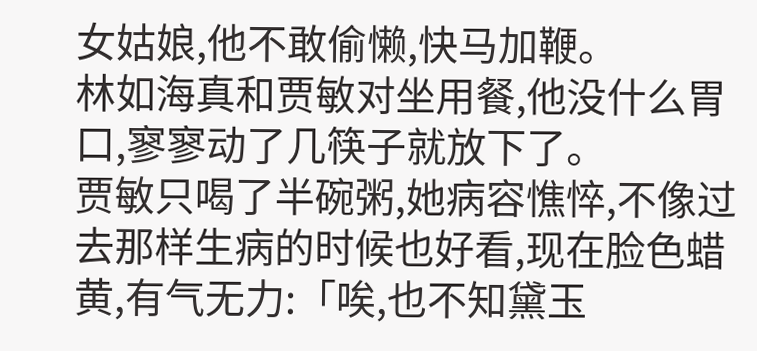女姑娘,他不敢偷懒,快马加鞭。
林如海真和贾敏对坐用餐,他没什么胃口,寥寥动了几筷子就放下了。
贾敏只喝了半碗粥,她病容憔悴,不像过去那样生病的时候也好看,现在脸色蜡黄,有气无力:「唉,也不知黛玉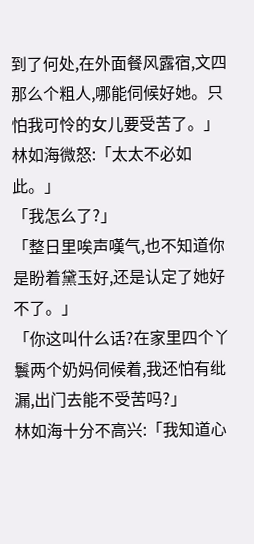到了何处,在外面餐风露宿,文四那么个粗人,哪能伺候好她。只怕我可怜的女儿要受苦了。」
林如海微怒:「太太不必如此。」
「我怎么了?」
「整日里唉声嘆气,也不知道你是盼着黛玉好,还是认定了她好不了。」
「你这叫什么话?在家里四个丫鬟两个奶妈伺候着,我还怕有纰漏,出门去能不受苦吗?」
林如海十分不高兴:「我知道心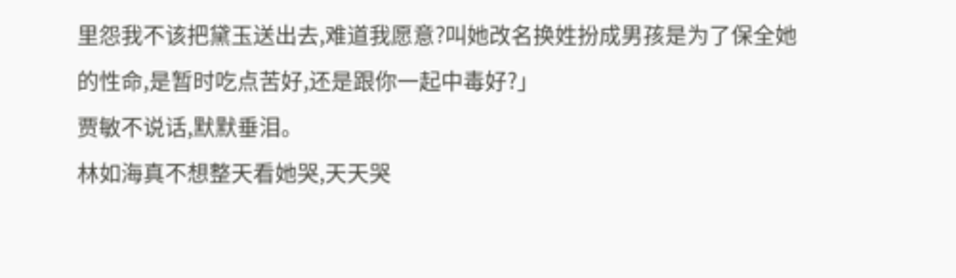里怨我不该把黛玉送出去,难道我愿意?叫她改名换姓扮成男孩是为了保全她的性命,是暂时吃点苦好,还是跟你一起中毒好?」
贾敏不说话,默默垂泪。
林如海真不想整天看她哭,天天哭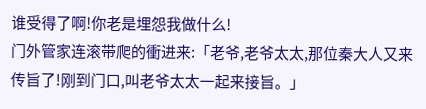谁受得了啊!你老是埋怨我做什么!
门外管家连滚带爬的衝进来:「老爷,老爷太太,那位秦大人又来传旨了!刚到门口,叫老爷太太一起来接旨。」